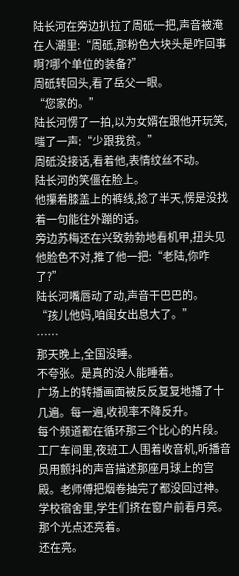陆长河在旁边扒拉了周砥一把,声音被淹在人潮里:“周砥,那粉色大块头是咋回事啊?哪个单位的装备?”
周砥转回头,看了岳父一眼。
“您家的。”
陆长河愣了一拍,以为女婿在跟他开玩笑,嗤了一声:“少跟我贫。”
周砥没接话,看着他,表情纹丝不动。
陆长河的笑僵在脸上。
他攥着膝盖上的裤线,捻了半天,愣是没找着一句能往外蹦的话。
旁边苏梅还在兴致勃勃地看机甲,扭头见他脸色不对,推了他一把:“老陆,你咋了?”
陆长河嘴唇动了动,声音干巴巴的。
“孩儿他妈,咱闺女出息大了。”
……
那天晚上,全国没睡。
不夸张。是真的没人能睡着。
广场上的转播画面被反反复复地播了十几遍。每一遍,收视率不降反升。
每个频道都在循环那三个比心的片段。
工厂车间里,夜班工人围着收音机,听播音员用颤抖的声音描述那座月球上的宫殿。老师傅把烟卷抽完了都没回过神。
学校宿舍里,学生们挤在窗户前看月亮。
那个光点还亮着。
还在亮。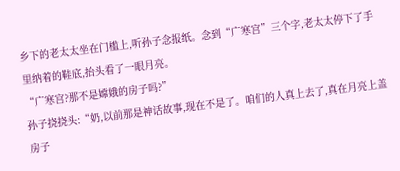乡下的老太太坐在门槛上,听孙子念报纸。念到“广寒宫”三个字,老太太停下了手里纳着的鞋底,抬头看了一眼月亮。
“广寒宫?那不是嫦娥的房子吗?”
孙子挠挠头:“奶,以前那是神话故事,现在不是了。咱们的人真上去了,真在月亮上盖房子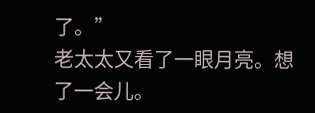了。”
老太太又看了一眼月亮。想了一会儿。